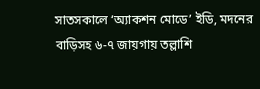সাতসকালে ‘অ্যাকশন মোডে’ ইডি, মদনের বাড়িসহ ৬-৭ জায়গায় তল্লাশি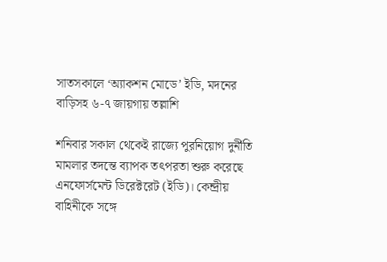সাতসকালে ‘অ্যাকশন মোডে’ ইডি, মদনের বাড়িসহ ৬-৭ জায়গায় তল্লাশি

শনিবার সকাল থেকেই রাজ্যে পুরনিয়োগ দুর্নীতি মামলার তদন্তে ব্যাপক তৎপরতা শুরু করেছে এনফোর্সমেন্ট ডিরেক্টরেট (ইডি)। কেন্দ্রীয় বাহিনীকে সঙ্গে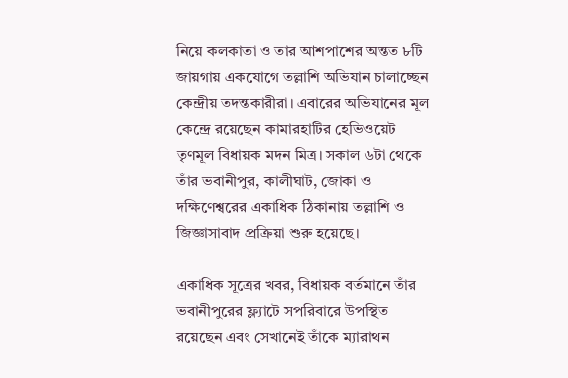নিয়ে কলকাতা ও তার আশপাশের অন্তত ৮টি জায়গায় একযোগে তল্লাশি অভিযান চালাচ্ছেন কেন্দ্রীয় তদন্তকারীরা। এবারের অভিযানের মূল কেন্দ্রে রয়েছেন কামারহাটির হেভিওয়েট তৃণমূল বিধায়ক মদন মিত্র। সকাল ৬টা থেকে তাঁর ভবানীপুর, কালীঘাট, জোকা ও দক্ষিণেশ্বরের একাধিক ঠিকানায় তল্লাশি ও জিজ্ঞাসাবাদ প্রক্রিয়া শুরু হয়েছে।

একাধিক সূত্রের খবর, বিধায়ক বর্তমানে তাঁর ভবানীপুরের ফ্ল্যাটে সপরিবারে উপস্থিত রয়েছেন এবং সেখানেই তাঁকে ম্যারাথন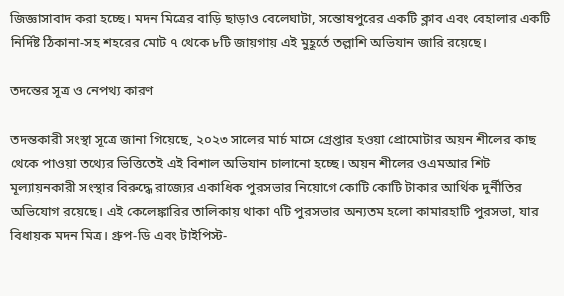জিজ্ঞাসাবাদ করা হচ্ছে। মদন মিত্রের বাড়ি ছাড়াও বেলেঘাটা, সন্তোষপুরের একটি ক্লাব এবং বেহালার একটি নির্দিষ্ট ঠিকানা-সহ শহরের মোট ৭ থেকে ৮টি জায়গায় এই মুহূর্তে তল্লাশি অভিযান জারি রয়েছে।

তদন্তের সূত্র ও নেপথ্য কারণ

তদন্তকারী সংস্থা সূত্রে জানা গিয়েছে, ২০২৩ সালের মার্চ মাসে গ্রেপ্তার হওয়া প্রোমোটার অয়ন শীলের কাছ থেকে পাওয়া তথ্যের ভিত্তিতেই এই বিশাল অভিযান চালানো হচ্ছে। অয়ন শীলের ওএমআর শিট মূল্যায়নকারী সংস্থার বিরুদ্ধে রাজ্যের একাধিক পুরসভার নিয়োগে কোটি কোটি টাকার আর্থিক দুর্নীতির অভিযোগ রয়েছে। এই কেলেঙ্কারির তালিকায় থাকা ৭টি পুরসভার অন্যতম হলো কামারহাটি পুরসভা, যার বিধায়ক মদন মিত্র। গ্রুপ-ডি এবং টাইপিস্ট-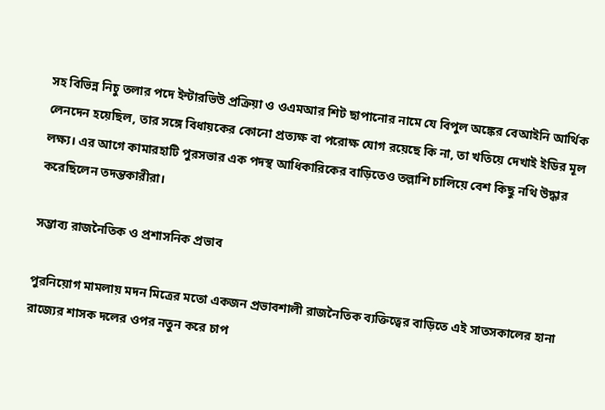সহ বিভিন্ন নিচু তলার পদে ইন্টারভিউ প্রক্রিয়া ও ওএমআর শিট ছাপানোর নামে যে বিপুল অঙ্কের বেআইনি আর্থিক লেনদেন হয়েছিল, তার সঙ্গে বিধায়কের কোনো প্রত্যক্ষ বা পরোক্ষ যোগ রয়েছে কি না, তা খতিয়ে দেখাই ইডির মূল লক্ষ্য। এর আগে কামারহাটি পুরসভার এক পদস্থ আধিকারিকের বাড়িতেও তল্লাশি চালিয়ে বেশ কিছু নথি উদ্ধার করেছিলেন তদন্তকারীরা।

সম্ভাব্য রাজনৈতিক ও প্রশাসনিক প্রভাব

পুরনিয়োগ মামলায় মদন মিত্রের মতো একজন প্রভাবশালী রাজনৈতিক ব্যক্তিত্বের বাড়িতে এই সাতসকালের হানা রাজ্যের শাসক দলের ওপর নতুন করে চাপ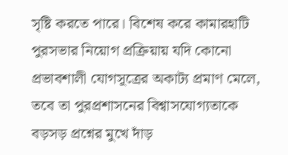সৃষ্টি করতে পারে। বিশেষ করে কামারহাটি পুরসভার নিয়োগ প্রক্রিয়ায় যদি কোনো প্রভাবশালী যোগসূত্রের অকাট্য প্রমাণ মেলে, তবে তা পুরপ্রশাসনের বিশ্বাসযোগ্যতাকে বড়সড় প্রশ্নের মুখে দাঁড়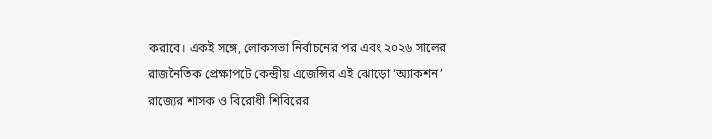করাবে। একই সঙ্গে, লোকসভা নির্বাচনের পর এবং ২০২৬ সালের রাজনৈতিক প্রেক্ষাপটে কেন্দ্রীয় এজেন্সির এই ঝোড়ো ‘অ্যাকশন’ রাজ্যের শাসক ও বিরোধী শিবিরের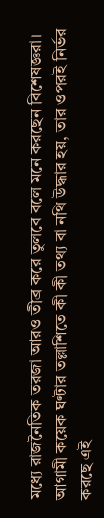মধ্যে রাজনৈতিক তরজা আরও তীব্র করে তুলবে বলে মনে করছেন বিশেষজ্ঞরা। আগামী কয়েক ঘণ্টার তল্লাশিতে কী কী তথ্য বা নথি উদ্ধার হয়, তার ওপরই নির্ভর করছে এই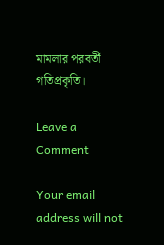মামলার পরবর্তী গতিপ্রকৃতি।

Leave a Comment

Your email address will not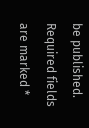be published. Required fields are marked *